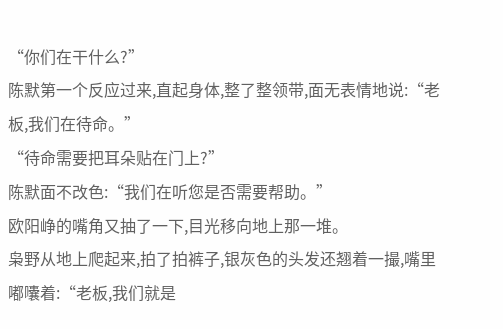“你们在干什么?”
陈默第一个反应过来,直起身体,整了整领带,面无表情地说:“老板,我们在待命。”
“待命需要把耳朵贴在门上?”
陈默面不改色:“我们在听您是否需要帮助。”
欧阳峥的嘴角又抽了一下,目光移向地上那一堆。
枭野从地上爬起来,拍了拍裤子,银灰色的头发还翘着一撮,嘴里嘟囔着:“老板,我们就是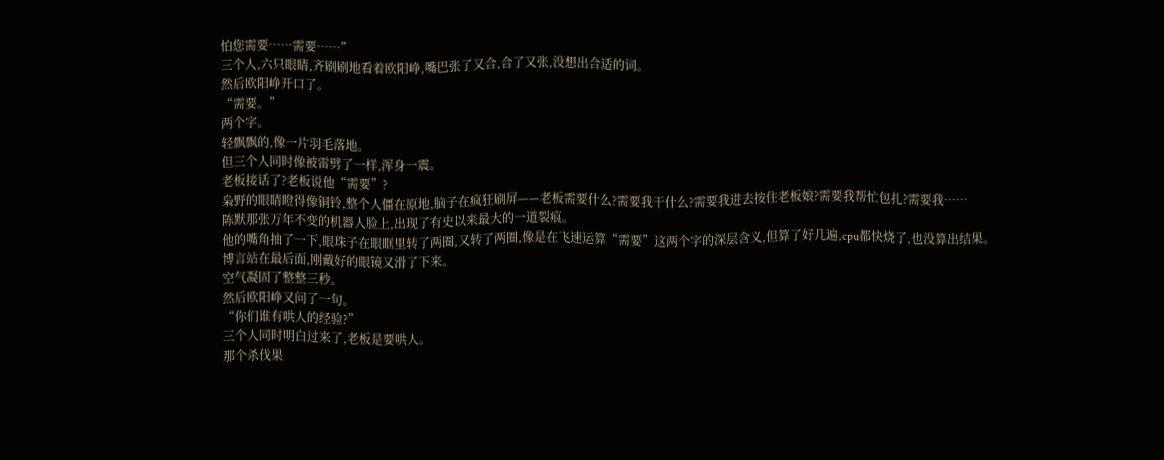怕您需要……需要……”
三个人,六只眼睛,齐刷刷地看着欧阳峥,嘴巴张了又合,合了又张,没想出合适的词。
然后欧阳峥开口了。
“需要。”
两个字。
轻飘飘的,像一片羽毛落地。
但三个人同时像被雷劈了一样,浑身一震。
老板接话了?老板说他“需要”?
枭野的眼睛瞪得像铜铃,整个人僵在原地,脑子在疯狂刷屏——老板需要什么?需要我干什么?需要我进去按住老板娘?需要我帮忙包扎?需要我……
陈默那张万年不变的机器人脸上,出现了有史以来最大的一道裂痕。
他的嘴角抽了一下,眼珠子在眼眶里转了两圈,又转了两圈,像是在飞速运算“需要”这两个字的深层含义,但算了好几遍,cpu都快烧了,也没算出结果。
博言站在最后面,刚戴好的眼镜又滑了下来。
空气凝固了整整三秒。
然后欧阳峥又问了一句。
“你们谁有哄人的经验?”
三个人同时明白过来了,老板是要哄人。
那个杀伐果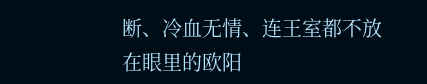断、冷血无情、连王室都不放在眼里的欧阳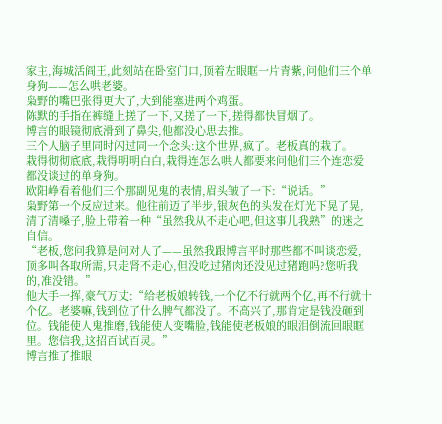家主,海城活阎王,此刻站在卧室门口,顶着左眼眶一片青紫,问他们三个单身狗——怎么哄老婆。
枭野的嘴巴张得更大了,大到能塞进两个鸡蛋。
陈默的手指在裤缝上搓了一下,又搓了一下,搓得都快冒烟了。
博言的眼镜彻底滑到了鼻尖,他都没心思去推。
三个人脑子里同时闪过同一个念头:这个世界,疯了。老板真的栽了。
栽得彻彻底底,栽得明明白白,栽得连怎么哄人都要来问他们三个连恋爱都没谈过的单身狗。
欧阳峥看着他们三个那副见鬼的表情,眉头皱了一下:“说话。”
枭野第一个反应过来。他往前迈了半步,银灰色的头发在灯光下晃了晃,清了清嗓子,脸上带着一种“虽然我从不走心吧,但这事儿我熟”的迷之自信。
“老板,您问我算是问对人了——虽然我跟博言平时那些都不叫谈恋爱,顶多叫各取所需,只走肾不走心,但没吃过猪肉还没见过猪跑吗?您听我的,准没错。”
他大手一挥,豪气万丈:“给老板娘转钱,一个亿不行就两个亿,再不行就十个亿。老婆嘛,钱到位了什么脾气都没了。不高兴了,那肯定是钱没砸到位。钱能使人鬼推磨,钱能使人变嘴脸,钱能使老板娘的眼泪倒流回眼眶里。您信我,这招百试百灵。”
博言推了推眼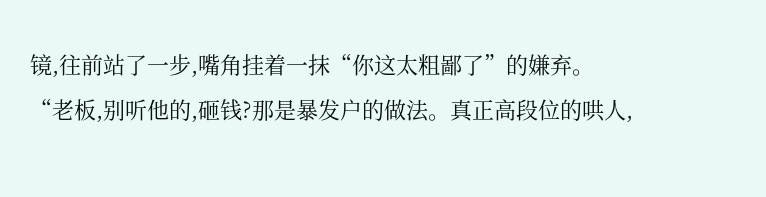镜,往前站了一步,嘴角挂着一抹“你这太粗鄙了”的嫌弃。
“老板,别听他的,砸钱?那是暴发户的做法。真正高段位的哄人,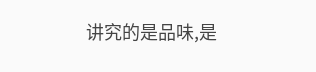讲究的是品味,是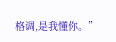格调,是我懂你。”